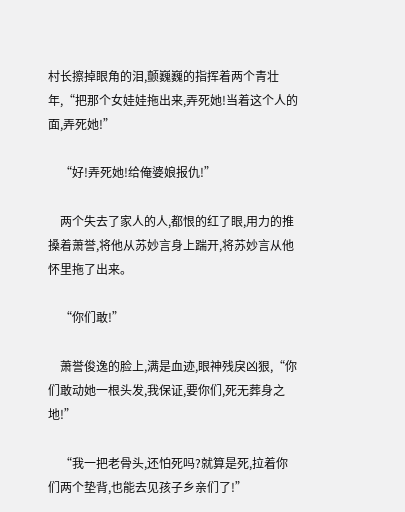村长擦掉眼角的泪,颤巍巍的指挥着两个青壮年,“把那个女娃娃拖出来,弄死她!当着这个人的面,弄死她!”

    “好!弄死她!给俺婆娘报仇!”

    两个失去了家人的人,都恨的红了眼,用力的推搡着萧誉,将他从苏妙言身上踹开,将苏妙言从他怀里拖了出来。

    “你们敢!”

    萧誉俊逸的脸上,满是血迹,眼神残戾凶狠,“你们敢动她一根头发,我保证,要你们,死无葬身之地!”

    “我一把老骨头,还怕死吗?就算是死,拉着你们两个垫背,也能去见孩子乡亲们了!”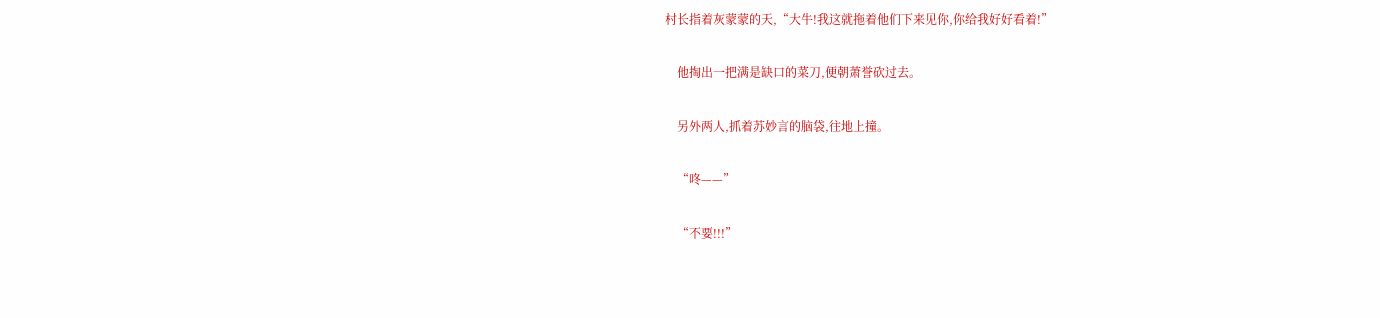村长指着灰蒙蒙的天,“大牛!我这就拖着他们下来见你,你给我好好看着!”

    他掏出一把满是缺口的菜刀,便朝萧誉砍过去。

    另外两人,抓着苏妙言的脑袋,往地上撞。

    “咚——”

    “不要!!!”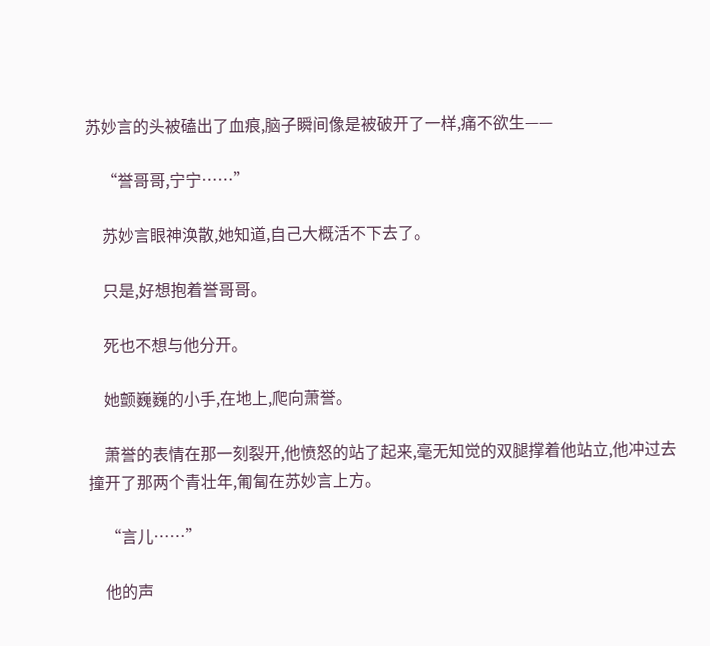苏妙言的头被磕出了血痕,脑子瞬间像是被破开了一样,痛不欲生——

    “誉哥哥,宁宁……”

    苏妙言眼神涣散,她知道,自己大概活不下去了。

    只是,好想抱着誉哥哥。

    死也不想与他分开。

    她颤巍巍的小手,在地上,爬向萧誉。

    萧誉的表情在那一刻裂开,他愤怒的站了起来,毫无知觉的双腿撑着他站立,他冲过去撞开了那两个青壮年,匍匐在苏妙言上方。

    “言儿……”

    他的声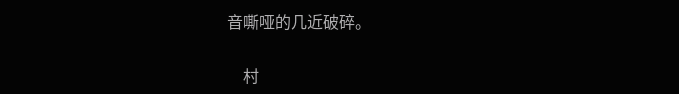音嘶哑的几近破碎。

    村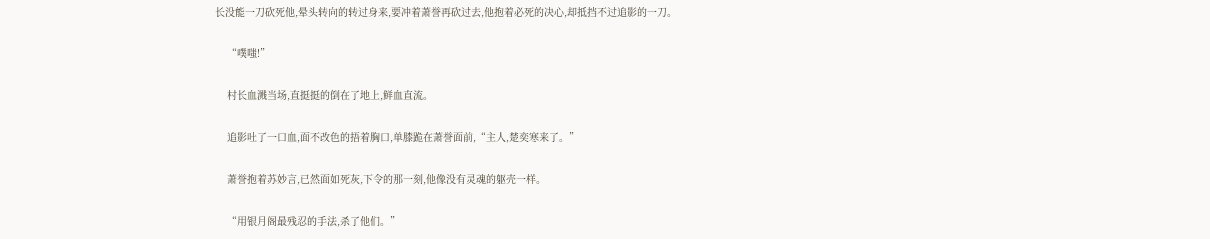长没能一刀砍死他,晕头转向的转过身来,要冲着萧誉再砍过去,他抱着必死的决心,却抵挡不过追影的一刀。

    “噗嗤!”

    村长血溅当场,直挺挺的倒在了地上,鲜血直流。

    追影吐了一口血,面不改色的捂着胸口,单膝跪在萧誉面前,“主人,楚奕寒来了。”

    萧誉抱着苏妙言,已然面如死灰,下令的那一刻,他像没有灵魂的躯壳一样。

    “用银月阁最残忍的手法,杀了他们。”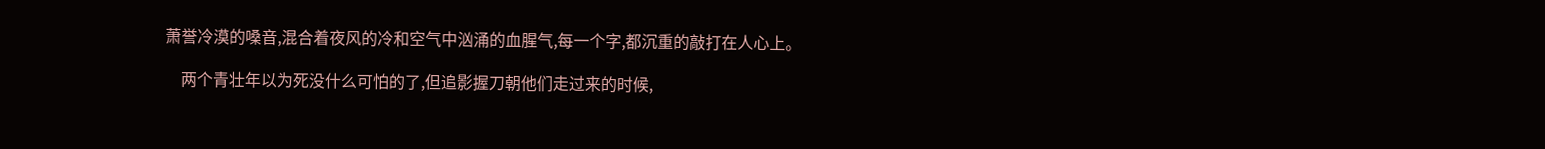萧誉冷漠的嗓音,混合着夜风的冷和空气中汹涌的血腥气,每一个字,都沉重的敲打在人心上。

    两个青壮年以为死没什么可怕的了,但追影握刀朝他们走过来的时候,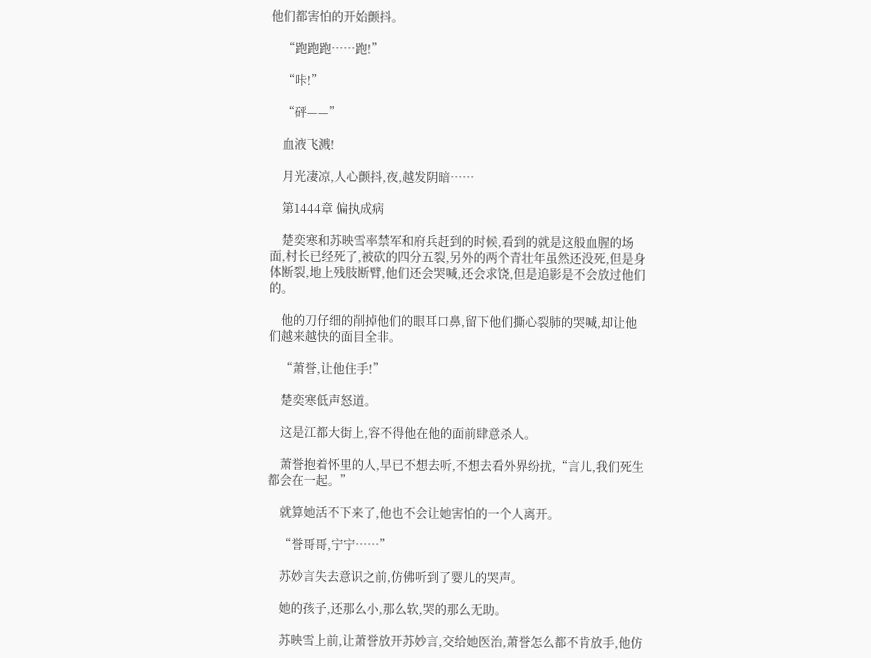他们都害怕的开始颤抖。

    “跑跑跑……跑!”

    “咔!”

    “砰——”

    血液飞溅!

    月光凄凉,人心颤抖,夜,越发阴暗……

    第1444章 偏执成病

    楚奕寒和苏映雪率禁军和府兵赶到的时候,看到的就是这般血腥的场面,村长已经死了,被砍的四分五裂,另外的两个青壮年虽然还没死,但是身体断裂,地上残肢断臂,他们还会哭喊,还会求饶,但是追影是不会放过他们的。

    他的刀仔细的削掉他们的眼耳口鼻,留下他们撕心裂肺的哭喊,却让他们越来越快的面目全非。

    “萧誉,让他住手!”

    楚奕寒低声怒道。

    这是江都大街上,容不得他在他的面前肆意杀人。

    萧誉抱着怀里的人,早已不想去听,不想去看外界纷扰,“言儿,我们死生都会在一起。”

    就算她活不下来了,他也不会让她害怕的一个人离开。

    “誉哥哥,宁宁……”

    苏妙言失去意识之前,仿佛听到了婴儿的哭声。

    她的孩子,还那么小,那么软,哭的那么无助。

    苏映雪上前,让萧誉放开苏妙言,交给她医治,萧誉怎么都不肯放手,他仿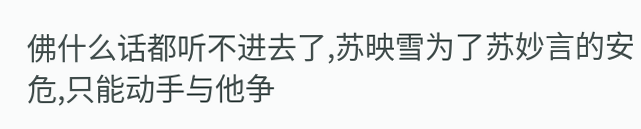佛什么话都听不进去了,苏映雪为了苏妙言的安危,只能动手与他争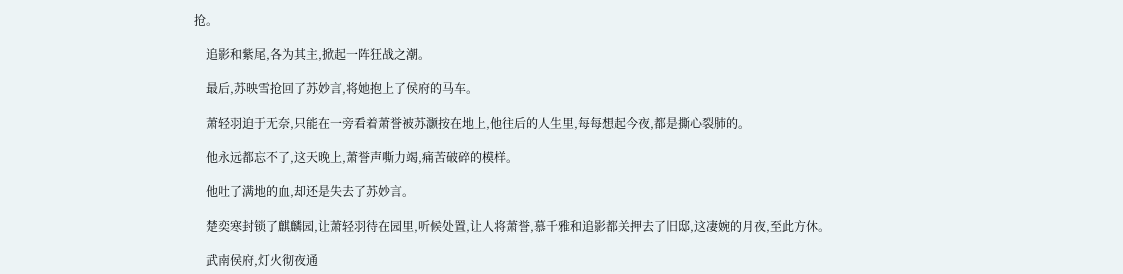抢。

    追影和紫尾,各为其主,掀起一阵狂战之潮。

    最后,苏映雪抢回了苏妙言,将她抱上了侯府的马车。

    萧轻羽迫于无奈,只能在一旁看着萧誉被苏灏按在地上,他往后的人生里,每每想起今夜,都是撕心裂肺的。

    他永远都忘不了,这天晚上,萧誉声嘶力竭,痛苦破碎的模样。

    他吐了满地的血,却还是失去了苏妙言。

    楚奕寒封锁了麒麟园,让萧轻羽待在园里,听候处置,让人将萧誉,慕千雅和追影都关押去了旧邸,这凄婉的月夜,至此方休。

    武南侯府,灯火彻夜通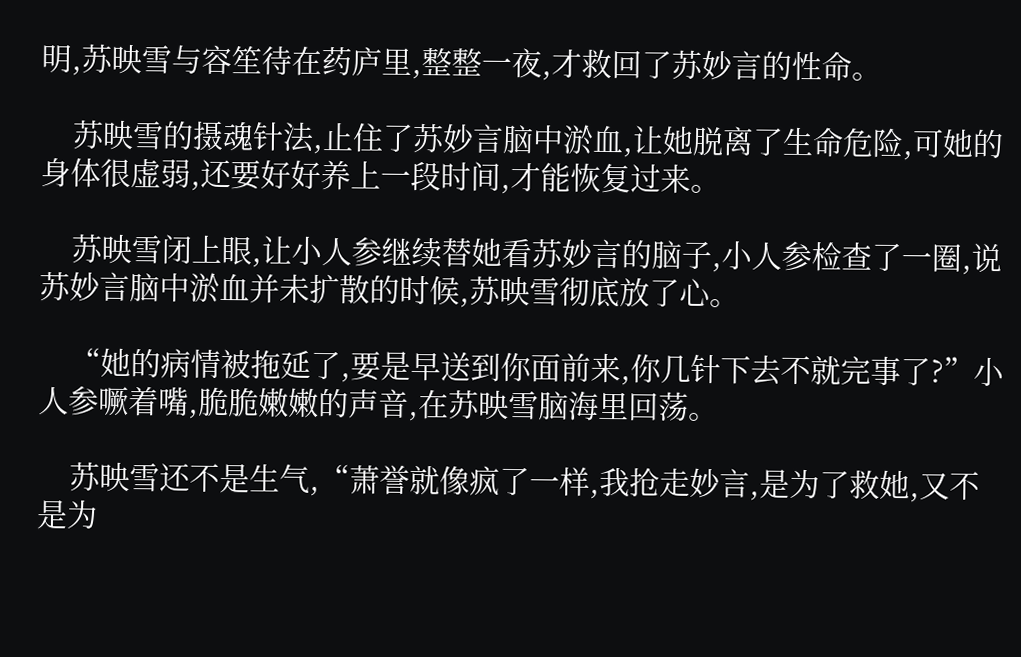明,苏映雪与容笙待在药庐里,整整一夜,才救回了苏妙言的性命。

    苏映雪的摄魂针法,止住了苏妙言脑中淤血,让她脱离了生命危险,可她的身体很虚弱,还要好好养上一段时间,才能恢复过来。

    苏映雪闭上眼,让小人参继续替她看苏妙言的脑子,小人参检查了一圈,说苏妙言脑中淤血并未扩散的时候,苏映雪彻底放了心。

    “她的病情被拖延了,要是早送到你面前来,你几针下去不就完事了?”小人参噘着嘴,脆脆嫩嫩的声音,在苏映雪脑海里回荡。

    苏映雪还不是生气,“萧誉就像疯了一样,我抢走妙言,是为了救她,又不是为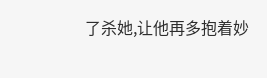了杀她,让他再多抱着妙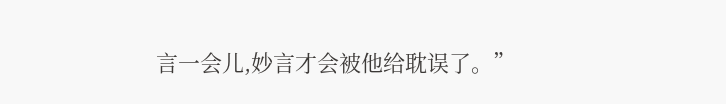言一会儿,妙言才会被他给耽误了。”